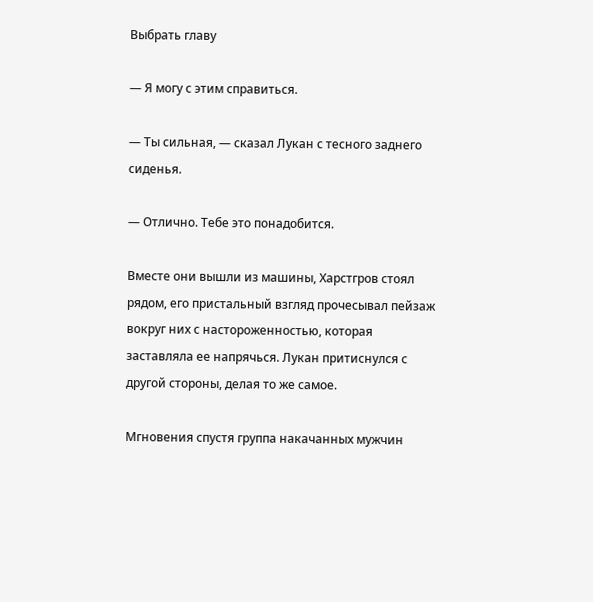Выбрать главу

— Я могу с этим справиться.

— Ты сильная, — сказал Лукан с тесного заднего сиденья.

— Отлично. Тебе это понадобится.

Вместе они вышли из машины, Харстгров стоял рядом, его пристальный взгляд прочесывал пейзаж вокруг них с настороженностью, которая заставляла ее напрячься. Лукан притиснулся с другой стороны, делая то же самое.

Мгновения спустя группа накачанных мужчин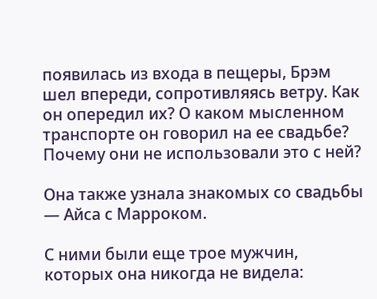появилась из входа в пещеры, Брэм шел впереди, сопротивляясь ветру. Как он опередил их? О каком мысленном транспорте он говорил на ее свадьбе? Почему они не использовали это с ней?

Она также узнала знакомых со свадьбы — Айса с Марроком.

С ними были еще трое мужчин, которых она никогда не видела: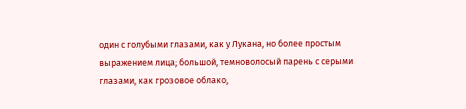один с голубыми глазами, как у Лукана, но более простым выражением лица; большой, темноволосый парень с серыми глазами, как грозовое облако,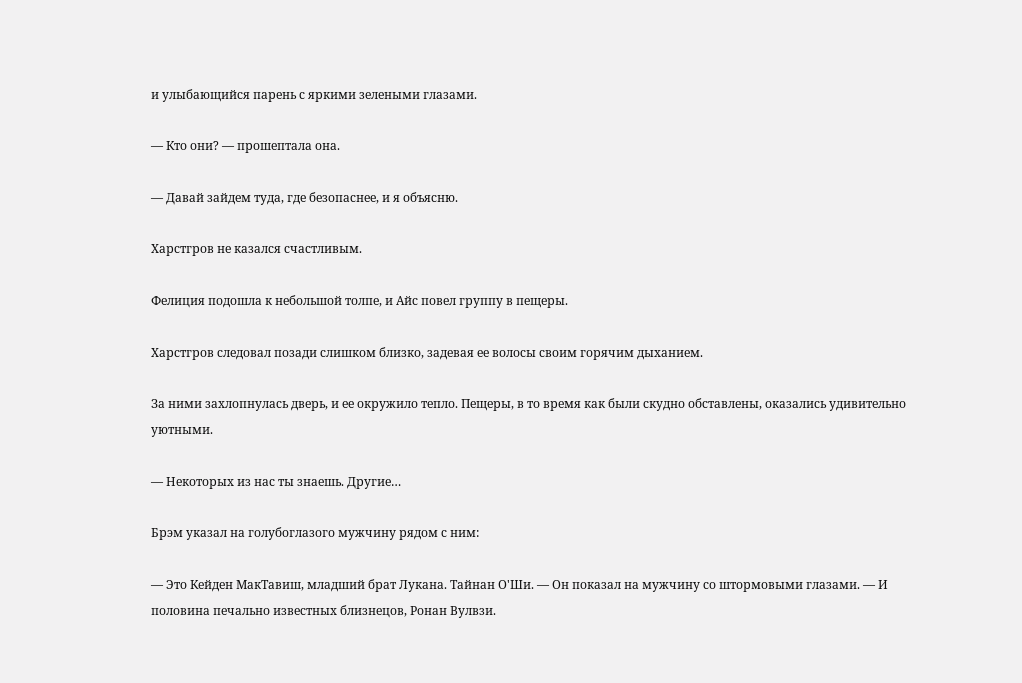и улыбающийся парень с яркими зелеными глазами.

— Кто они? — прошептала она.

— Давай зайдем туда, где безопаснее, и я объясню.

Харстгров не казался счастливым.

Фелиция подошла к небольшой толпе, и Айс повел группу в пещеры.

Харстгров следовал позади слишком близко, задевая ее волосы своим горячим дыханием.

За ними захлопнулась дверь, и ее окружило тепло. Пещеры, в то время как были скудно обставлены, оказались удивительно уютными.

— Некоторых из нас ты знаешь. Другие…

Брэм указал на голубоглазого мужчину рядом с ним:

— Это Кейден МакТавиш, младший брат Лукана. Тайнан О'Ши. — Он показал на мужчину со штормовыми глазами. — И половина печально известных близнецов, Ронан Вулвзи.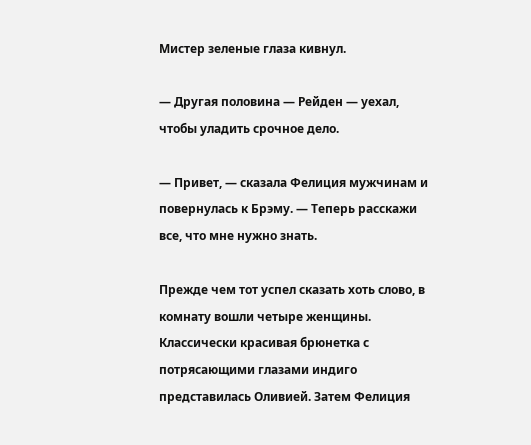Мистер зеленые глаза кивнул.

— Другая половина — Рейден — уехал, чтобы уладить срочное дело.

— Привет, — сказала Фелиция мужчинам и повернулась к Брэму. — Теперь расскажи все, что мне нужно знать.

Прежде чем тот успел сказать хоть слово, в комнату вошли четыре женщины. Классически красивая брюнетка с потрясающими глазами индиго представилась Оливией. Затем Фелиция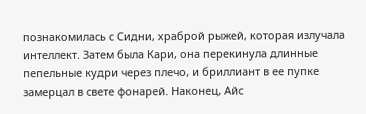познакомилась с Сидни, храброй рыжей, которая излучала интеллект. Затем была Кари, она перекинула длинные пепельные кудри через плечо, и бриллиант в ее пупке замерцал в свете фонарей. Наконец, Айс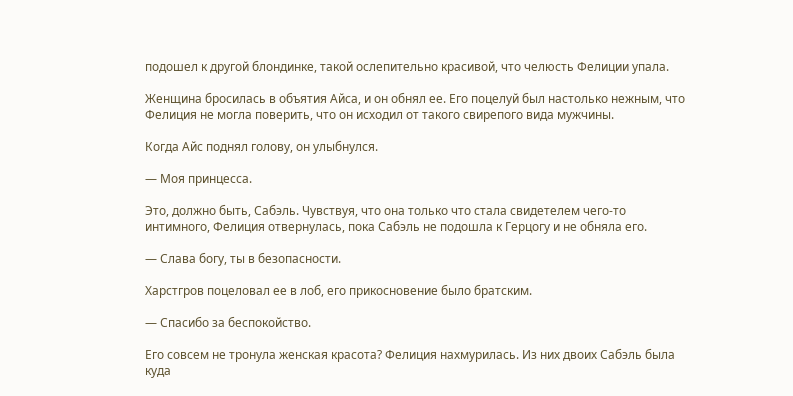подошел к другой блондинке, такой ослепительно красивой, что челюсть Фелиции упала.

Женщина бросилась в объятия Айса, и он обнял ее. Его поцелуй был настолько нежным, что Фелиция не могла поверить, что он исходил от такого свирепого вида мужчины.

Когда Айс поднял голову, он улыбнулся.

— Моя принцесса.

Это, должно быть, Сабэль. Чувствуя, что она только что стала свидетелем чего-то интимного, Фелиция отвернулась, пока Сабэль не подошла к Герцогу и не обняла его.

— Слава богу, ты в безопасности.

Харстгров поцеловал ее в лоб, его прикосновение было братским.

— Спасибо за беспокойство.

Его совсем не тронула женская красота? Фелиция нахмурилась. Из них двоих Сабэль была куда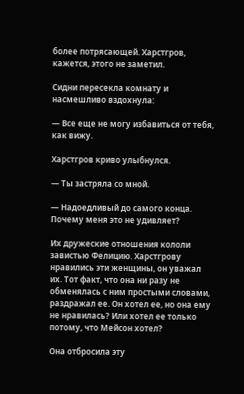более потрясающей. Харстгров, кажется, этого не заметил.

Сидни пересекла комнату и насмешливо вздохнула:

— Все еще не могу избавиться от тебя, как вижу.

Харстгров криво улыбнулся.

— Ты застряла со мной.

— Надоедливый до самого конца. Почему меня это не удивляет?

Их дружеские отношения кололи завистью Фелицию. Харстгрову нравились эти женщины, он уважал их. Тот факт, что она ни разу не обменялась с ним простыми словами, раздражал ее. Он хотел ее, но она ему не нравилась? Или хотел ее только потому, что Мейсон хотел?

Она отбросила эту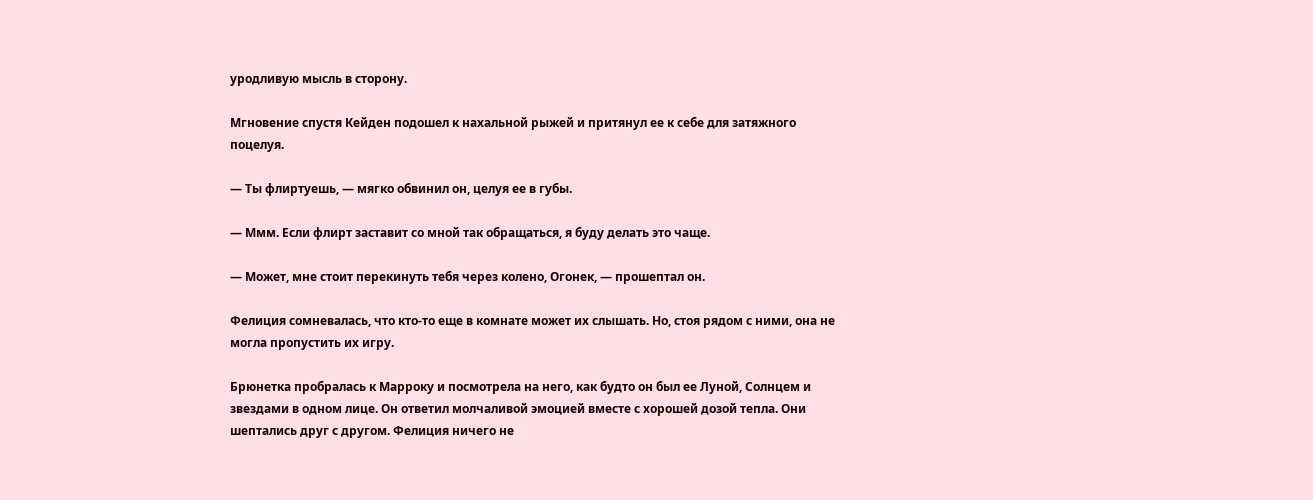уродливую мысль в сторону.

Мгновение спустя Кейден подошел к нахальной рыжей и притянул ее к себе для затяжного поцелуя.

— Ты флиртуешь, — мягко обвинил он, целуя ее в губы.

— Ммм. Если флирт заставит со мной так обращаться, я буду делать это чаще.

— Может, мне стоит перекинуть тебя через колено, Огонек, — прошептал он.

Фелиция сомневалась, что кто-то еще в комнате может их слышать. Но, стоя рядом с ними, она не могла пропустить их игру.

Брюнетка пробралась к Марроку и посмотрела на него, как будто он был ее Луной, Солнцем и звездами в одном лице. Он ответил молчаливой эмоцией вместе с хорошей дозой тепла. Они шептались друг с другом. Фелиция ничего не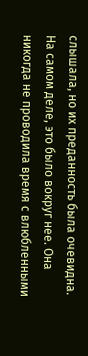слышала, но их преданность была очевидна. На самом деле, это было вокруг нее. Она никогда не проводила время с влюбленными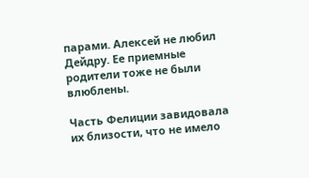парами. Алексей не любил Дейдру. Ее приемные родители тоже не были влюблены.

Часть Фелиции завидовала их близости, что не имело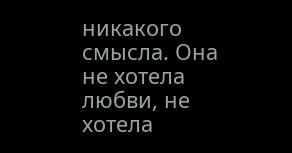никакого смысла. Она не хотела любви, не хотела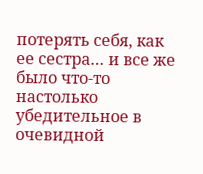потерять себя, как ее сестра… и все же было что-то настолько убедительное в очевидной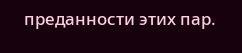преданности этих пар.